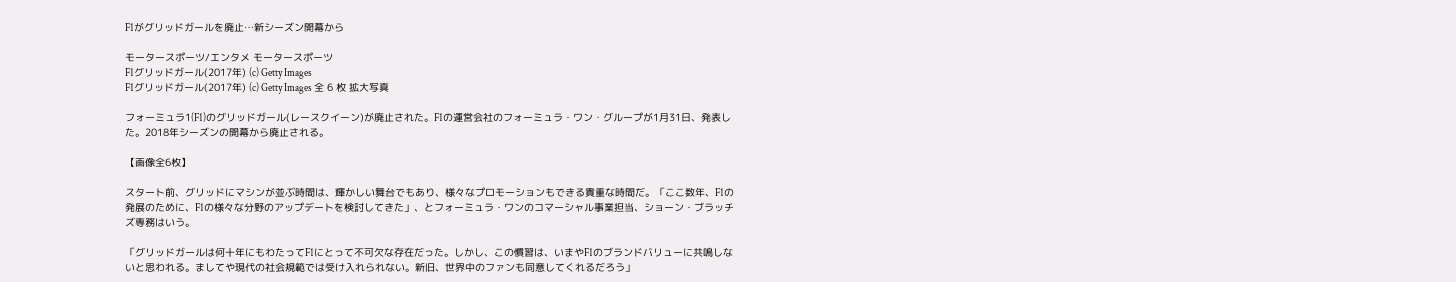F1がグリッドガールを廃止…新シーズン開幕から

モータースポーツ/エンタメ モータースポーツ
F1グリッドガール(2017年) (c) Getty Images
F1グリッドガール(2017年) (c) Getty Images 全 6 枚 拡大写真

フォーミュラ1(F1)のグリッドガール(レースクイーン)が廃止された。F1の運営会社のフォーミュラ・ワン・グループが1月31日、発表した。2018年シーズンの開幕から廃止される。

【画像全6枚】

スタート前、グリッドにマシンが並ぶ時間は、輝かしい舞台でもあり、様々なプロモーションもできる貴重な時間だ。「ここ数年、F1の発展のために、F1の様々な分野のアップデートを検討してきた」、とフォーミュラ・ワンのコマーシャル事業担当、ショーン・ブラッチズ専務はいう。

「グリッドガールは何十年にもわたってF1にとって不可欠な存在だった。しかし、この慣習は、いまやF1のブランドバリューに共鳴しないと思われる。ましてや現代の社会規範では受け入れられない。新旧、世界中のファンも同意してくれるだろう」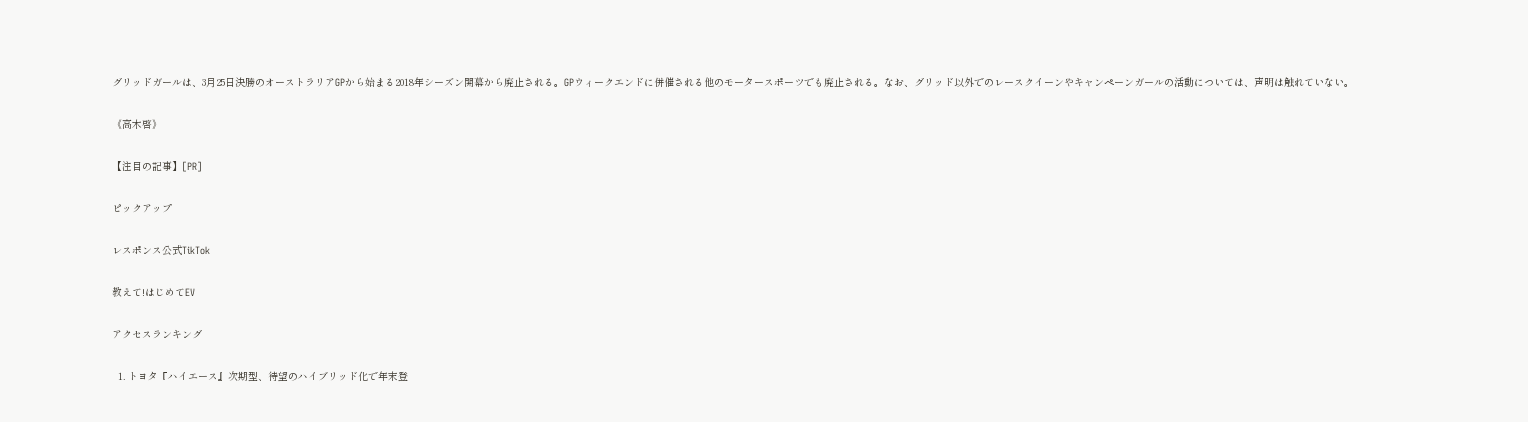グリッドガールは、3月25日決勝のオーストラリアGPから始まる2018年シーズン開幕から廃止される。GPウィークエンドに併催される他のモータースポーツでも廃止される。なお、グリッド以外でのレースクイーンやキャンペーンガールの活動については、声明は触れていない。

《高木啓》

【注目の記事】[PR]

ピックアップ

レスポンス公式TikTok

教えて!はじめてEV

アクセスランキング

  1. トヨタ『ハイエース』次期型、待望のハイブリッド化で年末登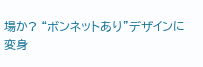場か? “ボンネットあり”デザインに変身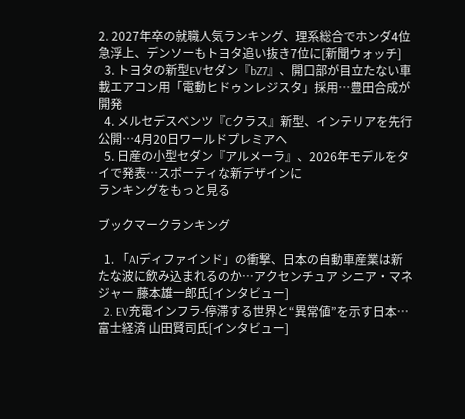2. 2027年卒の就職人気ランキング、理系総合でホンダ4位急浮上、デンソーもトヨタ追い抜き7位に[新聞ウォッチ]
  3. トヨタの新型EVセダン『bZ7』、開口部が目立たない車載エアコン用「電動ヒドゥンレジスタ」採用…豊田合成が開発
  4. メルセデスベンツ『Cクラス』新型、インテリアを先行公開…4月20日ワールドプレミアへ
  5. 日産の小型セダン『アルメーラ』、2026年モデルをタイで発表…スポーティな新デザインに
ランキングをもっと見る

ブックマークランキング

  1. 「AIディファインド」の衝撃、日本の自動車産業は新たな波に飲み込まれるのか…アクセンチュア シニア・マネジャー 藤本雄一郎氏[インタビュー]
  2. EV充電インフラ-停滞する世界と“異常値”を示す日本…富士経済 山田賢司氏[インタビュー]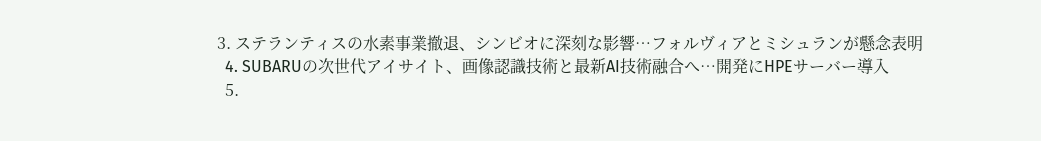3. ステランティスの水素事業撤退、シンビオに深刻な影響…フォルヴィアとミシュランが懸念表明
  4. SUBARUの次世代アイサイト、画像認識技術と最新AI技術融合へ…開発にHPEサーバー導入
  5.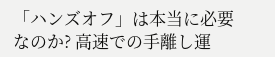「ハンズオフ」は本当に必要なのか? 高速での手離し運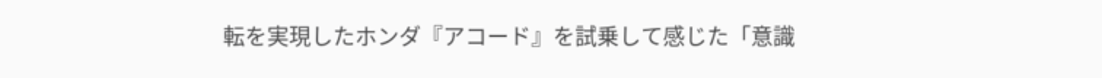転を実現したホンダ『アコード』を試乗して感じた「意識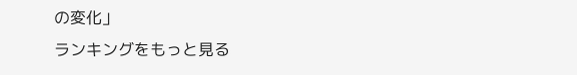の変化」
ランキングをもっと見る